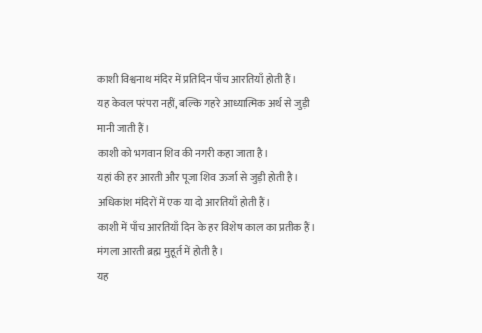काशी विश्वनाथ मंदिर में प्रतिदिन पाँच आरतियाँ होती हैं।
यह केवल परंपरा नहीं, बल्कि गहरे आध्यात्मिक अर्थ से जुड़ी मानी जाती हैं।
काशी को भगवान शिव की नगरी कहा जाता है।
यहां की हर आरती और पूजा शिव ऊर्जा से जुड़ी होती है।
अधिकांश मंदिरों में एक या दो आरतियाँ होती हैं।
काशी में पाँच आरतियाँ दिन के हर विशेष काल का प्रतीक हैं।
मंगला आरती ब्रह्म मुहूर्त में होती है।
यह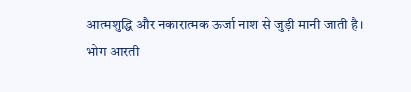आत्मशुद्धि और नकारात्मक ऊर्जा नाश से जुड़ी मानी जाती है।
भोग आरती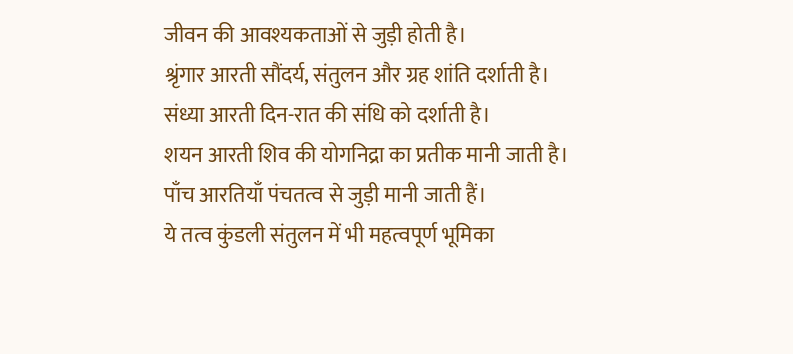जीवन की आवश्यकताओं से जुड़ी होती है।
श्रृंगार आरती सौंदर्य, संतुलन और ग्रह शांति दर्शाती है।
संध्या आरती दिन-रात की संधि को दर्शाती है।
शयन आरती शिव की योगनिद्रा का प्रतीक मानी जाती है।
पाँच आरतियाँ पंचतत्व से जुड़ी मानी जाती हैं।
ये तत्व कुंडली संतुलन में भी महत्वपूर्ण भूमिका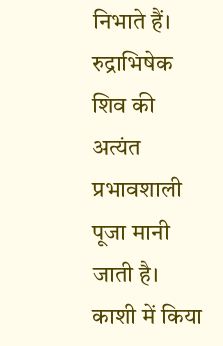निभाते हैं।
रुद्राभिषेक शिव की अत्यंत प्रभावशाली पूजा मानी जाती है।
काशी में किया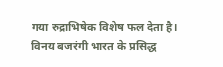गया रुद्राभिषेक विशेष फल देता है।
विनय बजरंगी भारत के प्रसिद्ध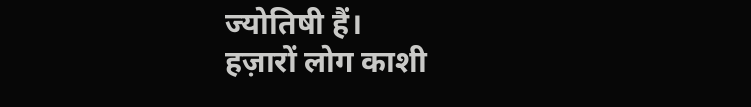ज्योतिषी हैं।
हज़ारों लोग काशी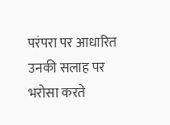परंपरा पर आधारित उनकी सलाह पर भरोसा करते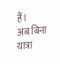हैं।
अब बिना यात्रा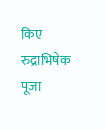किए रुद्राभिषेक पूजा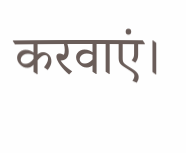करवाएं।